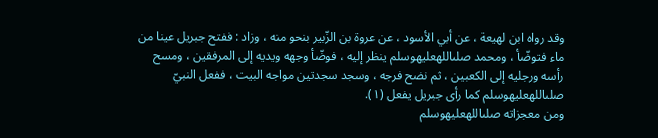وقد رواه ابن لهيعة ، عن أبي الأسود ، عن عروة بن الزّبير بنحو منه ، وزاد : ففتح جبريل عينا من ماء فتوضّأ ، ومحمد صلىاللهعليهوسلم ينظر إليه ، فوضّأ وجهه ويديه إلى المرفقين ، ومسح رأسه ورجليه إلى الكعبين ، ثم نضح فرجه ، وسجد سجدتين مواجه البيت ، ففعل النبيّ صلىاللهعليهوسلم كما رأى جبريل يفعل (١).
ومن معجزاته صلىاللهعليهوسلم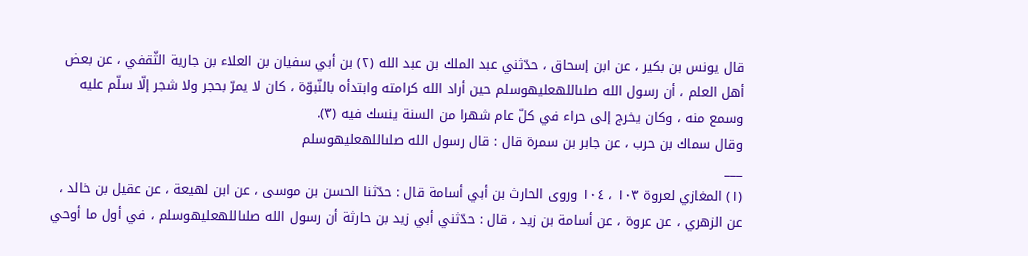قال يونس بن بكير ، عن ابن إسحاق ، حدّثني عبد الملك بن عبد الله (٢) بن أبي سفيان بن العلاء بن جارية الثّقفي ، عن بعض أهل العلم ، أن رسول الله صلىاللهعليهوسلم حين أراد الله كرامته وابتدأه بالنّبوّة ، كان لا يمرّ بحجر ولا شجر إلّا سلّم عليه وسمع منه ، وكان يخرج إلى حراء في كلّ عام شهرا من السنة ينسك فيه (٣).
وقال سماك بن حرب ، عن جابر بن سمرة قال : قال رسول الله صلىاللهعليهوسلم
___
(١) المغازي لعروة ١٠٣ ، ١٠٤ وروى الحارث بن أبي أسامة قال : حدّثنا الحسن بن موسى ، عن ابن لهيعة ، عن عقيل بن خالد ، عن الزهري ، عن عروة ، عن أسامة بن زيد ، قال : حدّثني أبي زيد بن حارثة أن رسول الله صلىاللهعليهوسلم ، في أول ما أوحي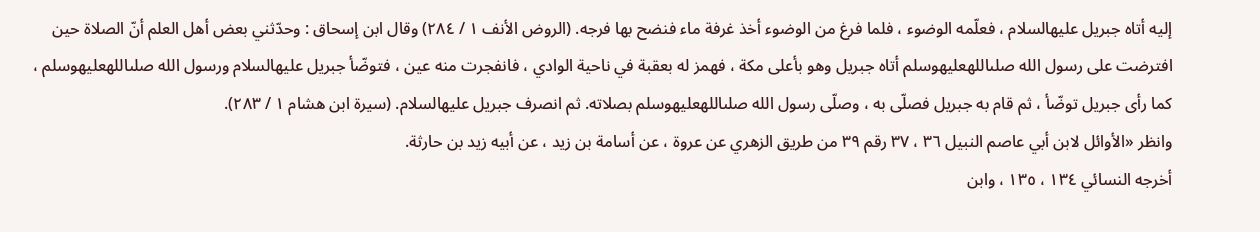إليه أتاه جبريل عليهالسلام ، فعلّمه الوضوء ، فلما فرغ من الوضوء أخذ غرفة ماء فنضح بها فرجه. (الروض الأنف ١ / ٢٨٤) وقال ابن إسحاق : وحدّثني بعض أهل العلم أنّ الصلاة حين افترضت على رسول الله صلىاللهعليهوسلم أتاه جبريل وهو بأعلى مكة ، فهمز له بعقبة في ناحية الوادي ، فانفجرت منه عين ، فتوضّأ جبريل عليهالسلام ورسول الله صلىاللهعليهوسلم ، كما رأى جبريل توضّأ ، ثم قام به جبريل فصلّى به ، وصلّى رسول الله صلىاللهعليهوسلم بصلاته. ثم انصرف جبريل عليهالسلام. (سيرة ابن هشام ١ / ٢٨٣).
وانظر «الأوائل لابن أبي عاصم النبيل ٣٦ ، ٣٧ رقم ٣٩ من طريق الزهري عن عروة ، عن أسامة بن زيد ، عن أبيه زيد بن حارثة.
أخرجه النسائي ١٣٤ ، ١٣٥ ، وابن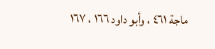ماجة ٤٦١ ، وأبو داود ١٦٦ ، ١٦٧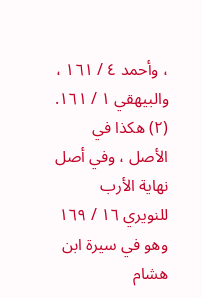، وأحمد ٤ / ١٦١ ، والبيهقي ١ / ١٦١.
(٢) هكذا في الأصل ، وفي أصل نهاية الأرب للنويري ١٦ / ١٦٩ وهو في سيرة ابن هشام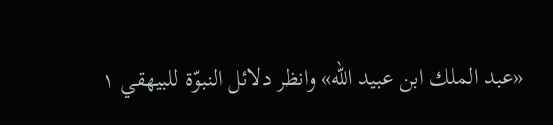«عبد الملك ابن عبيد الله» وانظر دلائل النبوّة للبيهقي ١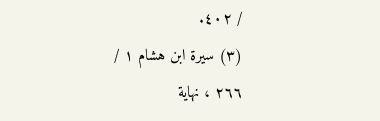/ ٤٠٢.
(٣) سيرة ابن هشام ١ / ٢٦٦ ، نهاية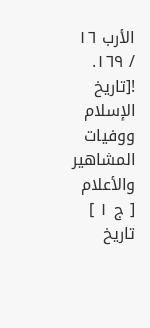الأرب ١٦ / ١٦٩.
![تاريخ الإسلام ووفيات المشاهير والأعلام [ ج ١ ] تاريخ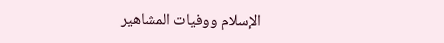الإسلام ووفيات المشاهير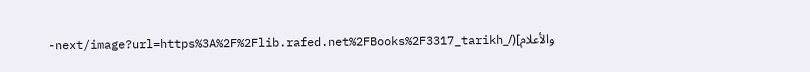والأعلام](/_next/image?url=https%3A%2F%2Flib.rafed.net%2FBooks%2F3317_tarikh-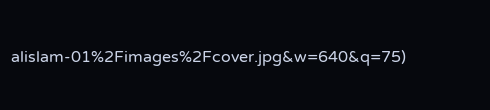alislam-01%2Fimages%2Fcover.jpg&w=640&q=75)